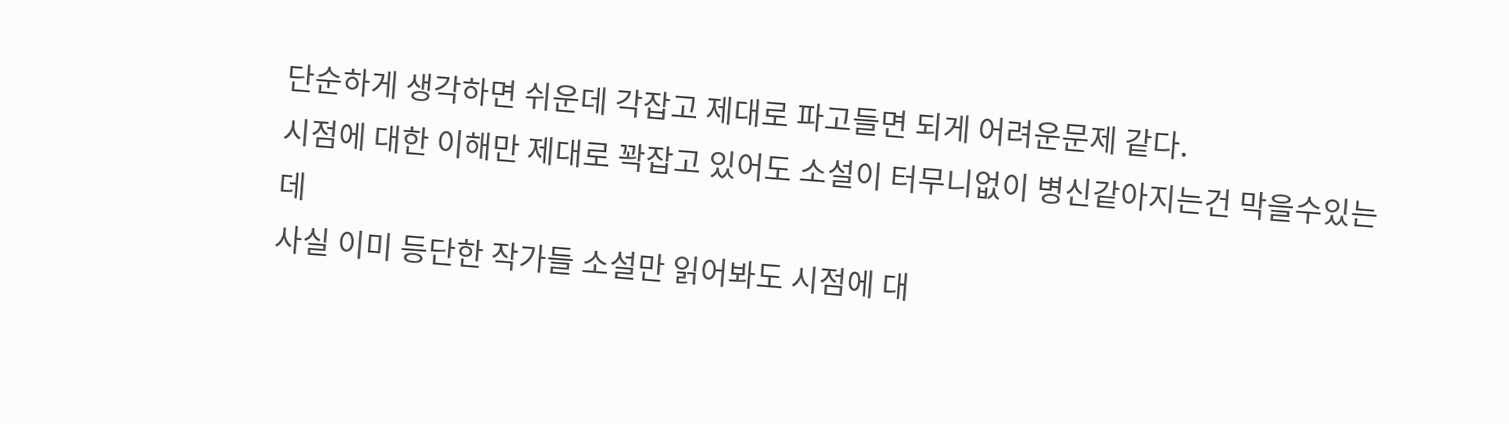단순하게 생각하면 쉬운데 각잡고 제대로 파고들면 되게 어려운문제 같다.
시점에 대한 이해만 제대로 꽉잡고 있어도 소설이 터무니없이 병신같아지는건 막을수있는데
사실 이미 등단한 작가들 소설만 읽어봐도 시점에 대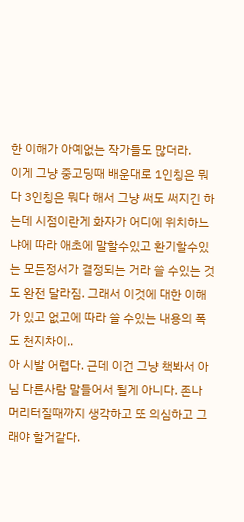한 이해가 아예없는 작가들도 많더라.
이게 그냥 중고딩때 배운대로 1인칭은 뭐다 3인칭은 뭐다 해서 그냥 써도 써지긴 하는데 시점이란게 화자가 어디에 위치하느냐에 따라 애초에 말할수있고 환기할수있는 모든정서가 결정되는 거라 쓸 수있는 것도 완전 달라짐. 그래서 이것에 대한 이해가 있고 없고에 따라 쓸 수있는 내용의 폭도 천지차이..
아 시발 어렵다. 근데 이건 그냥 책봐서 아님 다른사람 말들어서 될게 아니다. 존나 머리터질때까지 생각하고 또 의심하고 그래야 할거같다.